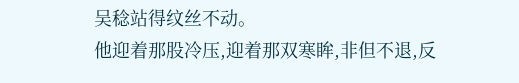吴稔站得纹丝不动。
他迎着那股冷压,迎着那双寒眸,非但不退,反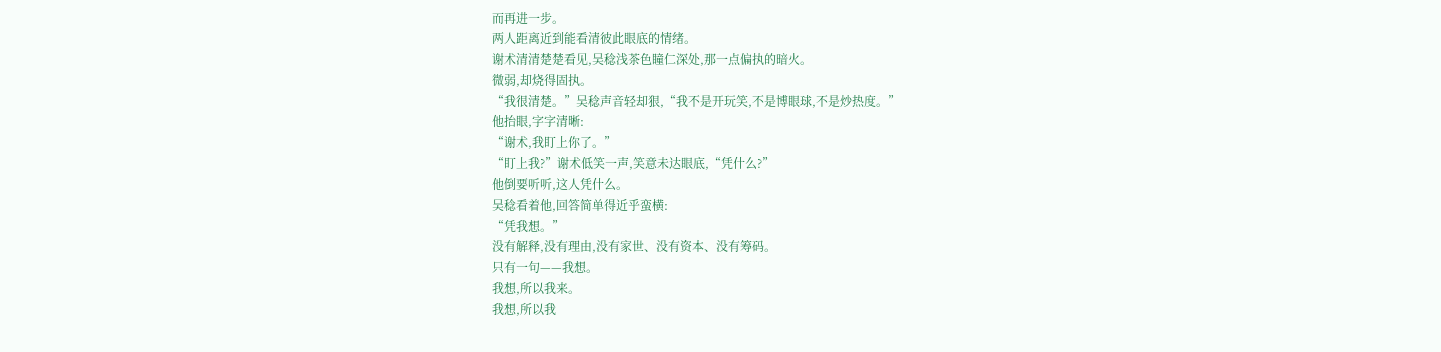而再进一步。
两人距离近到能看清彼此眼底的情绪。
谢术清清楚楚看见,吴稔浅茶色瞳仁深处,那一点偏执的暗火。
微弱,却烧得固执。
“我很清楚。”吴稔声音轻却狠,“我不是开玩笑,不是博眼球,不是炒热度。”
他抬眼,字字清晰:
“谢术,我盯上你了。”
“盯上我?”谢术低笑一声,笑意未达眼底,“凭什么?”
他倒要听听,这人凭什么。
吴稔看着他,回答简单得近乎蛮横:
“凭我想。”
没有解释,没有理由,没有家世、没有资本、没有筹码。
只有一句——我想。
我想,所以我来。
我想,所以我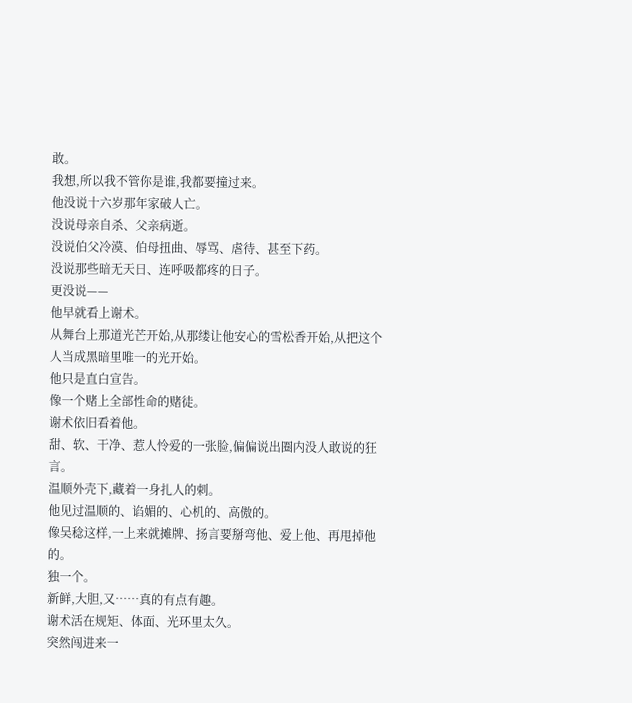敢。
我想,所以我不管你是谁,我都要撞过来。
他没说十六岁那年家破人亡。
没说母亲自杀、父亲病逝。
没说伯父冷漠、伯母扭曲、辱骂、虐待、甚至下药。
没说那些暗无天日、连呼吸都疼的日子。
更没说——
他早就看上谢术。
从舞台上那道光芒开始,从那缕让他安心的雪松香开始,从把这个人当成黑暗里唯一的光开始。
他只是直白宣告。
像一个赌上全部性命的赌徒。
谢术依旧看着他。
甜、软、干净、惹人怜爱的一张脸,偏偏说出圈内没人敢说的狂言。
温顺外壳下,藏着一身扎人的刺。
他见过温顺的、谄媚的、心机的、高傲的。
像吴稔这样,一上来就摊牌、扬言要掰弯他、爱上他、再甩掉他的。
独一个。
新鲜,大胆,又……真的有点有趣。
谢术活在规矩、体面、光环里太久。
突然闯进来一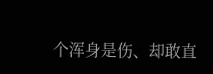个浑身是伤、却敢直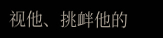视他、挑衅他的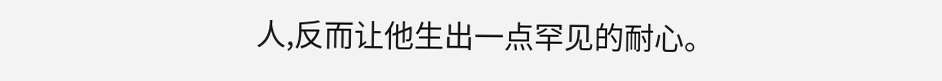人,反而让他生出一点罕见的耐心。